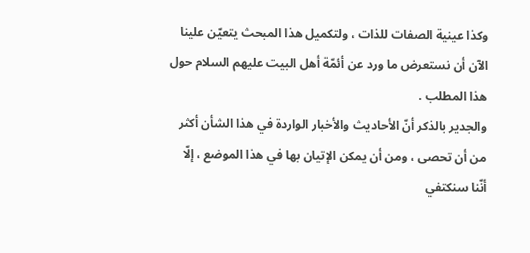وكذا عينية الصفات للذات ، ولتكميل هذا المبحث يتعيّن علينا الآن أن نستعرض ما ورد عن أئمّة أهل البيت عليهم السلام حول هذا المطلب .
والجدير بالذكر أنّ الأحاديث والأخبار الواردة في هذا الشأن أكثر من أن تحصى ، ومن أن يمكن الإتيان بها في هذا الموضع ، إلّا أنّنا سنكتفي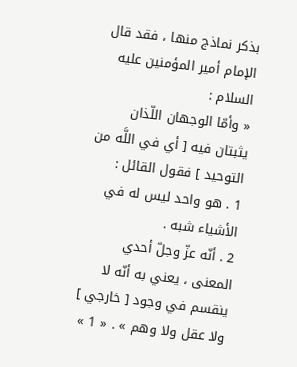بذكر نماذج منها ، فقد قال الإمام أمير المؤمنين عليه السلام :
« وأمّا الوجهان اللّذان يثبتان فيه [ أي في اللَّه من التوحيد ] فقول القائل :
1 . هو واحد ليس له في الأشياء شبه .
2 . أنّه عزّ وجلّ أحدي المعنى ، يعني به أنّه لا ينقسم في وجود [ خارجي ] ولا عقل ولا وهم » . « 1 »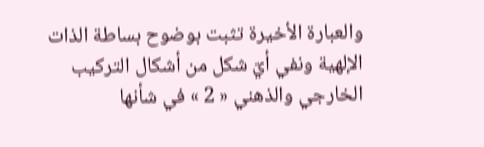والعبارة الأخيرة تثبت بوضوح بساطة الذات الإلهية ونفي أيّ شكل من أشكال التركيب الخارجي والذهني « 2 » في شأنها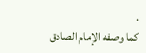.
كما وصفه الإمام الصادق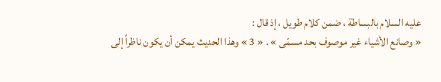عليه السلام بالبساطة ، ضمن كلام طويل ، إذ قال :
« وصانع الأشياء غير موصوف بحد مسمّى » . « 3 » وهذا الحديث يمكن أن يكون ناظراً إلى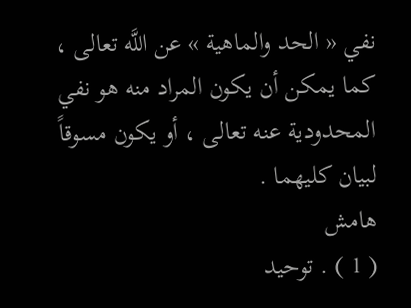نفي « الحد والماهية » عن اللَّه تعالى ، كما يمكن أن يكون المراد منه هو نفي المحدودية عنه تعالى ، أو يكون مسوقاً لبيان كليهما .
هامش
( 1 ) . توحيد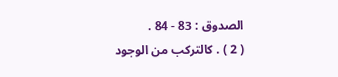الصدوق : 83 - 84 .
( 2 ) . كالتركب من الوجود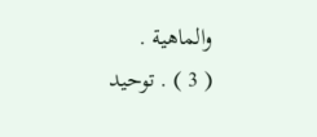والماهية .
( 3 ) . توحيد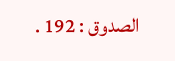الصدوق : 192 .